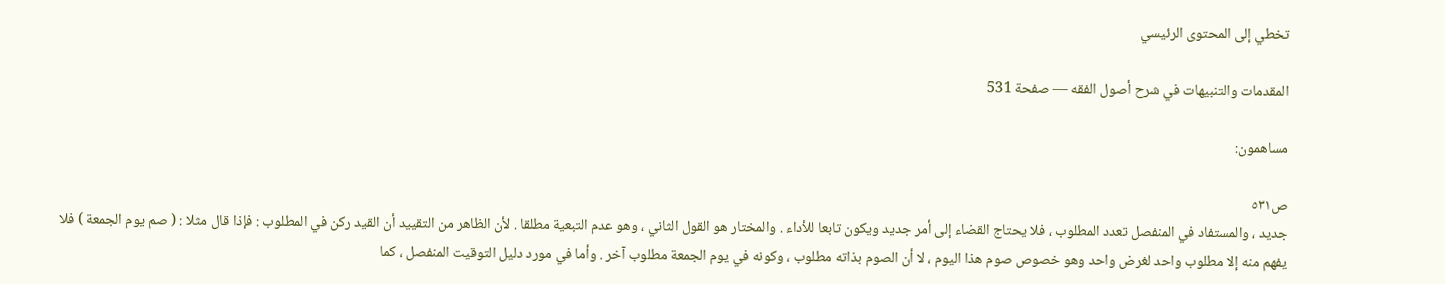تخطي إلى المحتوى الرئيسي

المقدمات والتنبيهات في شرح أصول الفقه — صفحة 531

مساهمون:

ص٥٣١
جديد ، والمستفاد في المنفصل تعدد المطلوب ، فلا يحتاج القضاء إلى أمر جديد ويكون تابعا للأداء . والمختار هو القول الثاني ، وهو عدم التبعية مطلقا . لأن الظاهر من التقييد أن القيد ركن في المطلوب : فإذا قال مثلا : ( صم يوم الجمعة ) فلا يفهم منه إلا مطلوب واحد لغرض واحد وهو خصوص صوم هذا اليوم ، لا أن الصوم بذاته مطلوب ، وكونه في يوم الجمعة مطلوب آخر . وأما في مورد دليل التوقيت المنفصل ، كما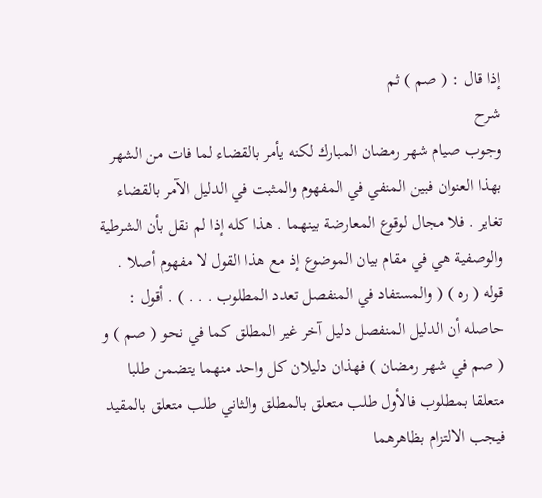إذا قال : ( صم ) ثم
شرح
وجوب صيام شهر رمضان المبارك لكنه يأمر بالقضاء لما فات من الشهر بهذا العنوان فبين المنفي في المفهوم والمثبت في الدليل الآمر بالقضاء تغاير . فلا مجال لوقوع المعارضة بينهما . هذا كله إذا لم نقل بأن الشرطية والوصفية هي في مقام بيان الموضوع إذ مع هذا القول لا مفهوم أصلا . قوله ( ره ) ( والمستفاد في المنفصل تعدد المطلوب . . . ) . أقول : حاصله أن الدليل المنفصل دليل آخر غير المطلق كما في نحو ( صم ) و ( صم في شهر رمضان ) فهذان دليلان كل واحد منهما يتضمن طلبا متعلقا بمطلوب فالأول طلب متعلق بالمطلق والثاني طلب متعلق بالمقيد فيجب الالتزام بظاهرهما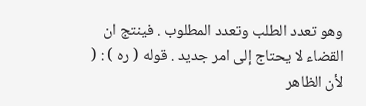وهو تعدد الطلب وتعدد المطلوب . فينتج ان القضاء لا يحتاج إلى امر جديد . قوله ( ره ) : ( لأن الظاهر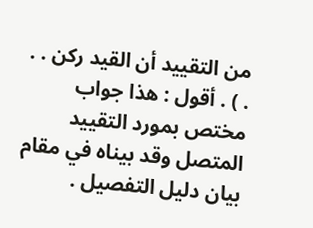من التقييد أن القيد ركن . . . ) . أقول : هذا جواب مختص بمورد التقييد المتصل وقد بيناه في مقام بيان دليل التفصيل .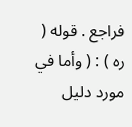فراجع . قوله ( ره ) : ( وأما في مورد دليل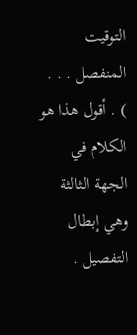التوقيت المنفصل . . . ) . أقول هذا هو الكلام في الجهة الثالثة وهي إبطال التفصيل .